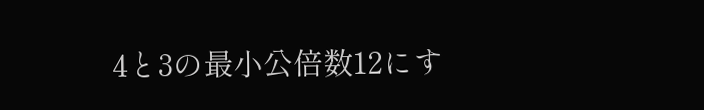4と3の最小公倍数12にす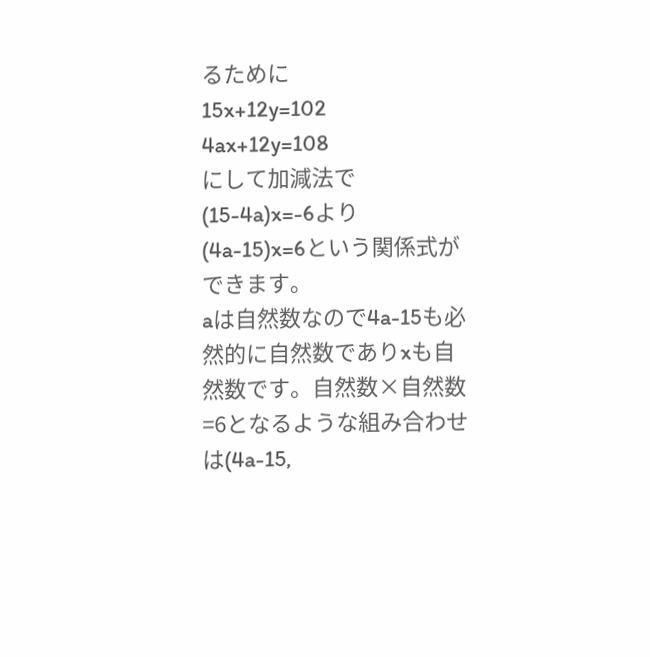るために
15x+12y=102
4ax+12y=108
にして加減法で
(15-4a)x=-6より
(4a-15)x=6という関係式ができます。
aは自然数なので4a-15も必然的に自然数でありxも自然数です。自然数×自然数=6となるような組み合わせは(4a-15,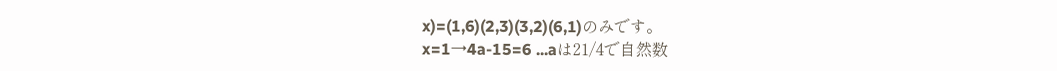x)=(1,6)(2,3)(3,2)(6,1)のみです。
x=1→4a-15=6 ...aは21/4で自然数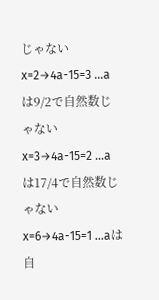じゃない
x=2→4a-15=3 ...aは9/2で自然数じゃない
x=3→4a-15=2 ...aは17/4で自然数じゃない
x=6→4a-15=1 ...aは自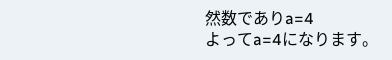然数でありa=4
よってa=4になります。